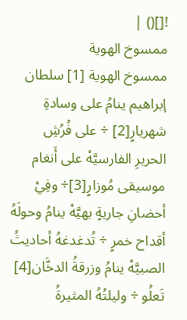![]() |
ممسوخ الهوية
ممسوخ الهوية [1] سلطان إبراهيم ينامُ على وسادةِ شهريارٍ[2] ÷ على فُرُشِ الحريرِ الفارسيَّهْ على أَنغام موسيقى مُوزارٍ[3]÷ وفِيْ أحضانِ جاريةٍ بهيَّهْ ينامُ وحولَهُ أقداح خمرٍ ÷ تُدغدغهُ أحاديثُ الصبيَّهْ ينامُ وزرقةُ الدخَّان[4] تَعلُو ÷ وليلتُهُ المثيرةُ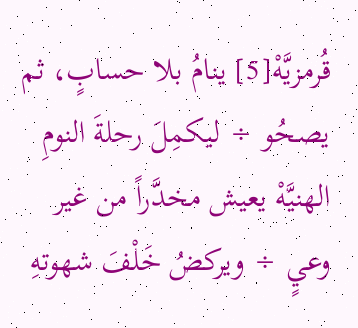قُرمزيَّهْ[5] ينامُ بلا حسابٍ، ثم يصحُو ÷ ليكمِلَ رحلةَ النومِ الهنيَّهْ يعيش مخدَّراً من غير وعيٍ ÷ ويركضُ خَلْفَ شهوتهِ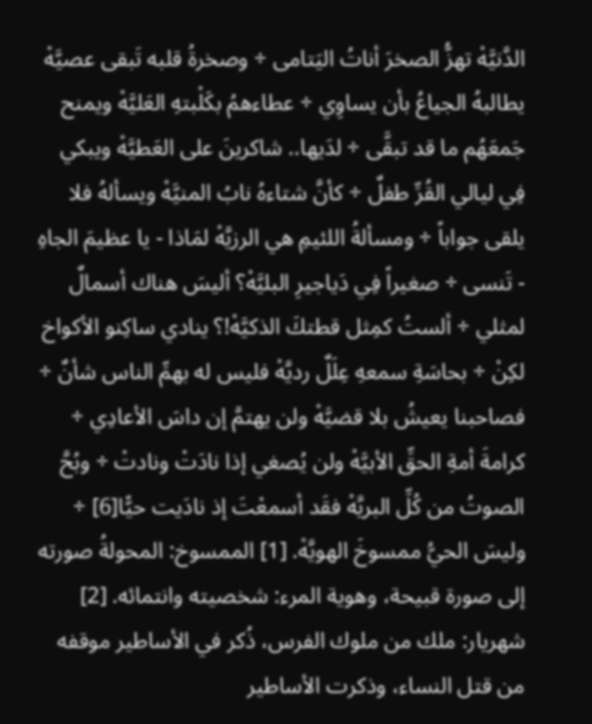الدَّنيَّهْ تهزُّ الصخرَ أناتُ اليَتامى ÷ وصخرةُ قلبه تَبقى عصيَّهْ يطالبهُ الجياعُ بأن يساوِي ÷ عطاءهمُ بكَلْبتهِ العَليَّهْ ويمنح جَمعَهُم ما قد تبقَّى ÷ لدَيها.. شاكرينَ على العَطيَّهْ ويبكي فِي ليالي القُرِّ طفلٌ ÷ كأنَّ شتاءهُ نابُ المنيَّهْ ويسألهُ فلا يلقى جواباً ÷ ومسألةُ اللئيمِ هي الرزيَّهْ لمَاذا - يا عظيمَ الجاهِ - تَنسى ÷ صغيراً فِي دَياجيرِ البليَّهْ؟ أليسَ هناك أسمالٌ لمثلي ÷ ألستُ كمِثل قطتكَ الذكيَّهْ!؟ ينادي ساكِنو الأكواخ لكِنْ ÷ بحاسَةِ سمعهِ عِلَلٌ رديَّهْ فليس له بهمِّ الناس شأنٌ ÷ فصاحبنا يعيشُ بلا قضيَّهْ ولن يهتمَّ إن داسَ الأعادِي ÷ كرامةَ أمةِ الحقِّ الأبيَّهْ ولن يُصغي إذا نادَتْ ونادتْ ÷ وبُحَّ الصوتُ من كُلِّ البريَّهْ فقَد أسمعْتَ إذ نادَيت حيًّا[6] ÷ وليسَ الحيُّ ممسوخَ الهويَّهْ. [1] الممسوخ: المحولةُ صورته إلى صورة قبيحة، وهوية المرء: شخصيته وانتمائه. [2] شهريار: ملك من ملوك الفرس، ذُكر في الأساطير موقفه من قتل النساء، وذكرت الأساطير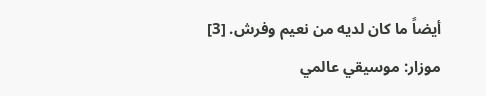أيضاً ما كان لديه من نعيم وفرش. [3] موزار: موسيقي عالمي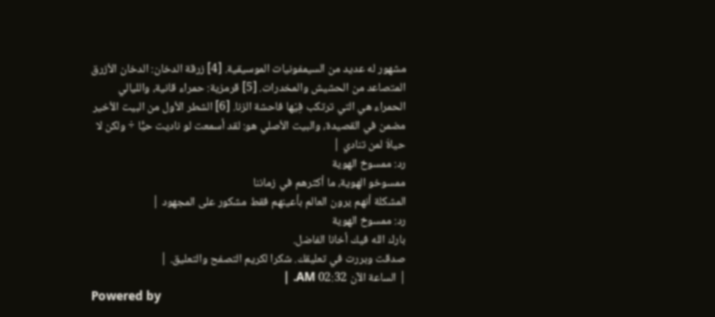مشهور له عديد من السيمفونيات الموسيقية. [4] زرقة الدخان: الدخان الأزرق المتصاعد من الحشيش والمخدرات. [5] قرمزية: حمراء قانية، والليالي الحمراء هي التي ترتكب فِيْها فاحشة الزنا. [6] الشطر الأول من البيت الأخير مضمن في القصيدة، والبيت الأصلي هو: لقد أسمعت لو ناديت حيًّا ÷ ولكن لا حياةَ لمن تنادي |
رد: ممسوخ الهوية
ممسوخو الهوية، ما أكثرهم في زماننا
المشكلة أنهم يرون العالم بأعينهم فقط مشكور على المجهود |
رد: ممسوخ الهوية
بارك الله فيك أخانا الفاضل.
صدقت وبررت في تعليقك. شكرا لكريم التصفح والتعليق. |
| الساعة الآن 02:32 AM. |
Powered by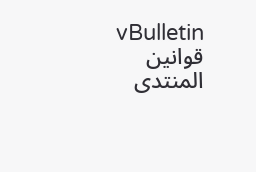vBulletin
قوانين المنتدى